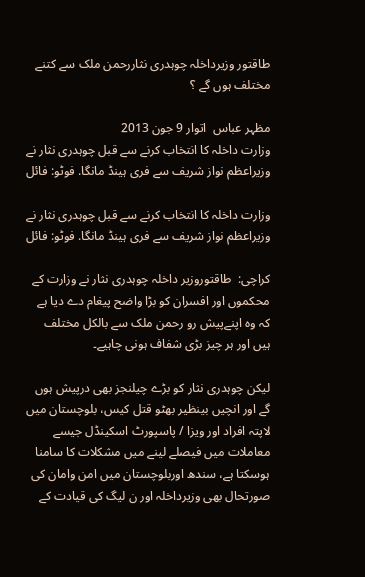طاقتور وزیرداخلہ چوہدری نثاررحمن ملک سے کتنے مختلف ہوں گے ؟

مظہر عباس  اتوار 9 جون 2013
وزارت داخلہ کا انتخاب کرنے سے قبل چوہدری نثار نے وزیراعظم نواز شریف سے فری ہینڈ مانگا. فوٹو: فائل

وزارت داخلہ کا انتخاب کرنے سے قبل چوہدری نثار نے وزیراعظم نواز شریف سے فری ہینڈ مانگا. فوٹو: فائل

کراچی:  طاقتوروزیر داخلہ چوہدری نثار نے وزارت کے محکموں اور افسران کو بڑا واضح پیغام دے دیا ہے کہ وہ اپنےپیش رو رحمن ملک سے بالکل مختلف ہیں اور ہر چیز بڑی شفاف ہونی چاہیے۔

لیکن چوہدری نثار کو بڑے چیلنجز بھی درپیش ہوں گے اور انچیں بینظیر بھٹو قتل کیس، بلوچستان میں لاپتہ افراد اور ویزا / پاسپورٹ اسکینڈل جیسے معاملات میں فیصلے لینے میں مشکلات کا سامنا ہوسکتا ہے، سندھ اوربلوچستان میں امن وامان کی صورتحال بھی وزیرداخلہ اور ن لیگ کی قیادت کے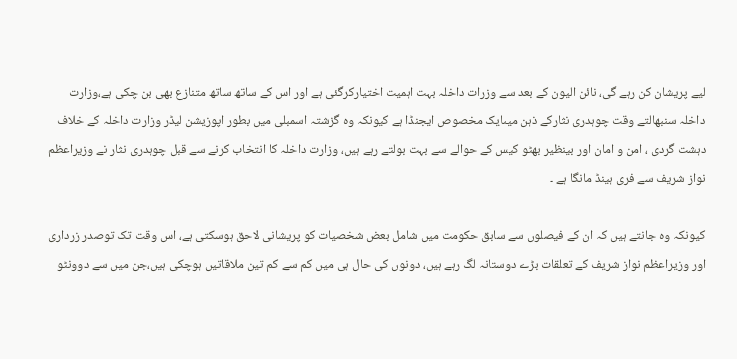لیے پریشان کن رہے گی، نائن الیون کے بعد سے وزرات داخلہ بہت اہمیت اختیارکرگئی ہے اور اس کے ساتھ ساتھ متنازع بھی بن چکی ہے،وزارت داخلہ سنبھالتے وقت چوہدری نثارکے ذہن میںایک مخصوص ایجنڈا ہے کیونکہ وہ گزشتہ اسمبلی میں بطور اپوزیشن لیڈر وزارت داخلہ کے خلاف دہشت گردی ، امن و امان اور بینظیر بھٹو کیس کے حوالے سے بہت بولتے رہے ہیں، وزارت داخلہ کا انتخاب کرنے سے قبل چوہدری نثار نے وزیراعظم نواز شریف سے فری ہینڈ مانگا ہے ۔

کیونکہ وہ جانتے ہیں کہ ان کے فیصلوں سے سابق حکومت میں شامل بعض شخصیات کو پریشانی لاحق ہوسکتی ہے، اس وقت تک توصدر زرداری اور وزیراعظم نواز شریف کے تعلقات بڑے دوستانہ لگ رہے ہیں، دونوں کی حال ہی میں کم سے کم تین ملاقاتیں ہوچکی ہیں،جن میں سے دوونٹو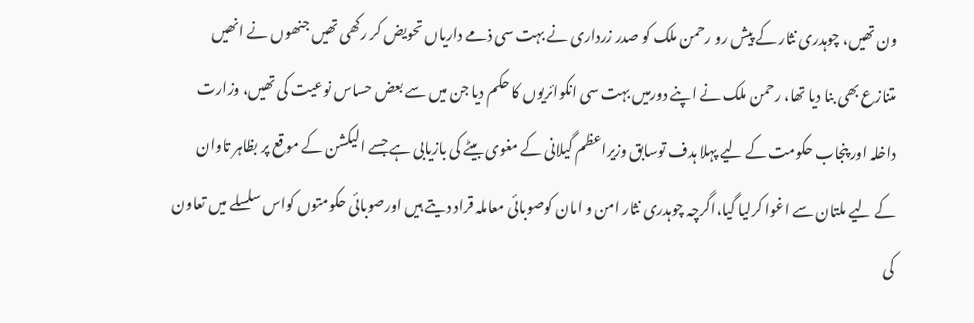ون تھیں، چوہدری نثار کے پیش رو رحمن ملک کو صدر زرداری نے بہت سی ذمے داریاں تحویض کر رکھی تھیں جنھوں نے انھیں متنازع بھی بنا دیا تھا، رحمن ملک نے اپنے دورمیں بہت سی انکوائریوں کا حکم دیا جن میں سے بعض حساس نوعیت کی تھیں، وزارت داخلہ اور پنجاب حکومت کے لیے پہلا ہدف توسابق وزیراعظم گیلانی کے مغوی بیٹے کی بازیابی ہے جسے الیکشن کے موقع پر بظاہر تاوان کے لیے ملتان سے اغوا کرلیا گیا،اگرچہ چوہدری نثار امن و امان کوصوبائی معاملہ قراد دیتے ہیں اورصوبائی حکومتوں کواس سلسلے میں تعاون کی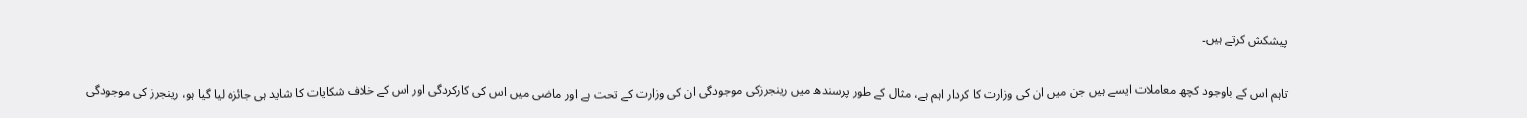پیشکش کرتے ہیں۔

تاہم اس کے باوجود کچھ معاملات ایسے ہیں جن میں ان کی وزارت کا کردار اہم ہے، مثال کے طور پرسندھ میں رینجرزکی موجودگی ان کی وزارت کے تحت ہے اور ماضی میں اس کی کارکردگی اور اس کے خلاف شکایات کا شاید ہی جائزہ لیا گیا ہو، رینجرز کی موجودگی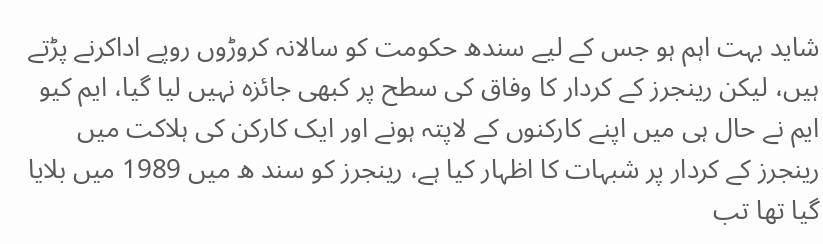شاید بہت اہم ہو جس کے لیے سندھ حکومت کو سالانہ کروڑوں روپے اداکرنے پڑتے ہیں، لیکن رینجرز کے کردار کا وفاق کی سطح پر کبھی جائزہ نہیں لیا گیا، ایم کیو ایم نے حال ہی میں اپنے کارکنوں کے لاپتہ ہونے اور ایک کارکن کی ہلاکت میں رینجرز کے کردار پر شبہات کا اظہار کیا ہے، رینجرز کو سند ھ میں 1989 میں بلایا گیا تھا تب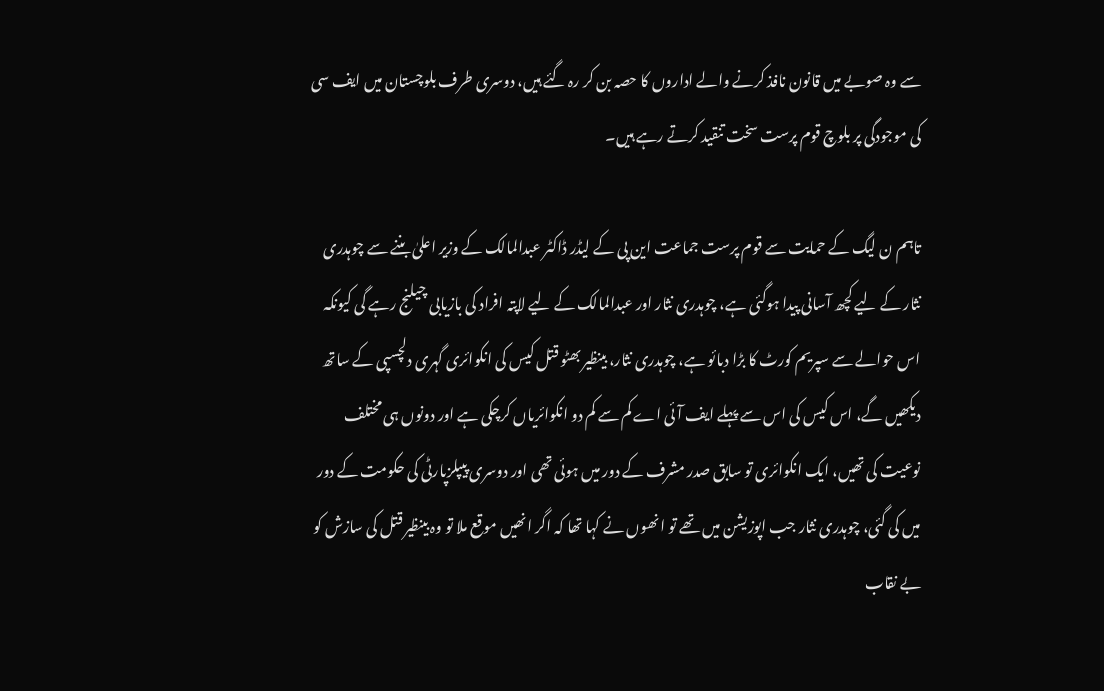سے وہ صوبے میں قانون نافذ کرنے والے اداروں کا حصہ بن کر رہ گئے ہیں، دوسری طرف بلوچستان میں ایف سی کی موجودگی پر بلوچ قوم پرست سخت تنقید کرتے رہے ہیں۔

تاہم ن لیگ کے حمایت سے قوم پرست جماعت این پی کے لیڈر ڈاکٹر عبدالمالک کے وزیر اعلیٰ بننے سے چوہدری نثار کے لیے کچھ آسانی پیدا ہوگئی ہے، چوہدری نثار اور عبدالمالک کے لیے لاپتہ افراد کی بازیابی چیلنج رہے گی کیونکہ اس حوالے سے سپریم کورٹ کا بڑا دبائو ہے، چوہدری نثار، بینظیر بھٹو قتل کیس کی انکوائری گہری دلچسپی کے ساتھ دیکھیں گے، اس کیس کی اس سے پہلے ایف آئی اے کم سے کم دو انکوائریاں کرچکی ہے اور دونوں ہی مختلف نوعیت کی تھیں، ایک انکوائری تو سابق صدر مشرف کے دور میں ہوئی تھی اور دوسری پیپلزپارٹی کی حکومت کے دور میں کی گئی، چوہدری نثار جب اپوزیشن میں تھے تو انھوں نے کہا تھا کہ اگر انھیں موقع ملا تو وہ بینظیر قتل کی سازش کو بے نقاب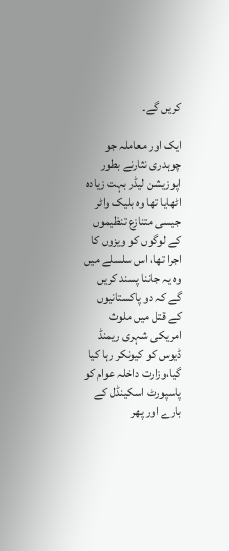کریں گے۔

ایک اور معاملہ جو چوہدری نثارنے بطور اپوزیشن لیڈر بہت زیادہ اٹھایا تھا وہ بلیک واٹر جیسی متنازع تنظیموں کے لوگوں کو ویزوں کا اجرا تھا، اس سلسلے میں وہ یہ جاننا پسند کریں گے کہ دو پاکستانیوں کے قتل میں ملوث امریکی شہری ریمنڈ ڈیوس کو کیونکر رہا کیا گیا،وزارت داخلہ عوام کو پاسپورٹ اسکینڈل کے بارے اور پھر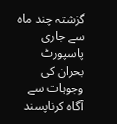گزشتہ چند ماہ سے جاری پاسپورٹ بحران کی وجوہات سے آگاہ کرناپسند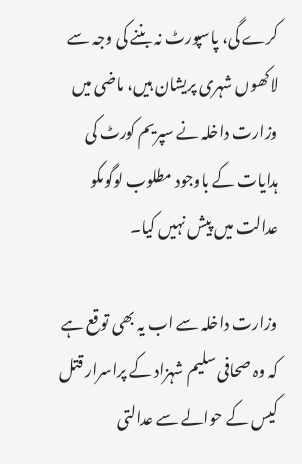کرے گی، پاسپورٹ نہ بننے کی وجہ سے لاکھوں شہری پریشان ہیں، ماضی میں وزارت داخلہ نے سپریم کورٹ کی ہدایات کے باوجود مطلوب لوگوںکو عدالت میں پیش نہیں کیا۔

وزارت داخلہ سے اب یہ بھی توقع ہے کہ وہ صحافی سلیم شہزاد کے پراسرار قتل کیس کے حوالے سے عدالتی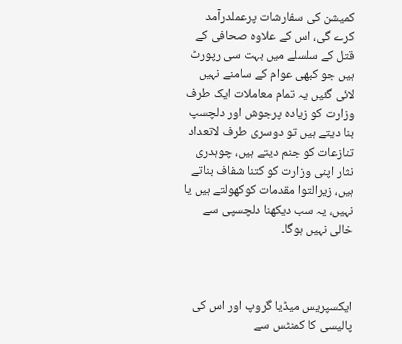کمیشن کی سفارشات پرعملدرآمد کرے گی، اس کے علاوہ صحافی کے قتل کے سلسلے میں بہت سی رپورٹ ہیں جو کبھی عوام کے سامنے نہیں لائی گئیں یہ تمام معاملات ایک طرف وزارت کو زیادہ پرجوش اور دلچسپ بنا دیتے ہیں تو دوسری طرف لاتعداد تنازعات کو جنم دیتے ہیں، چوہدری نثار اپنی وزارت کو کتنا شفاف بناتے ہیں، زیرالتوا مقدمات کوکھولتے ہیں یا نہیں، یہ سب دیکھنا دلچسپی سے خالی نہیں ہوگا۔



ایکسپریس میڈیا گروپ اور اس کی پالیسی کا کمنٹس سے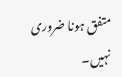متفق ہونا ضروری نہیں۔